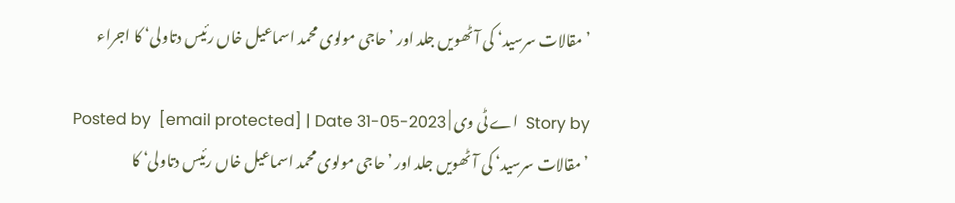’مقالات سرسید‘ کی آٹھویں جلد اور ’حاجی مولوی محمد اسماعیل خاں رئیس دتاولی‘ کا اجراء

Story by  اے ٹی وی | Posted by  [email protected] | Date 31-05-2023
’مقالات سرسید‘ کی آٹھویں جلد اور ’حاجی مولوی محمد اسماعیل خاں رئیس دتاولی‘ کا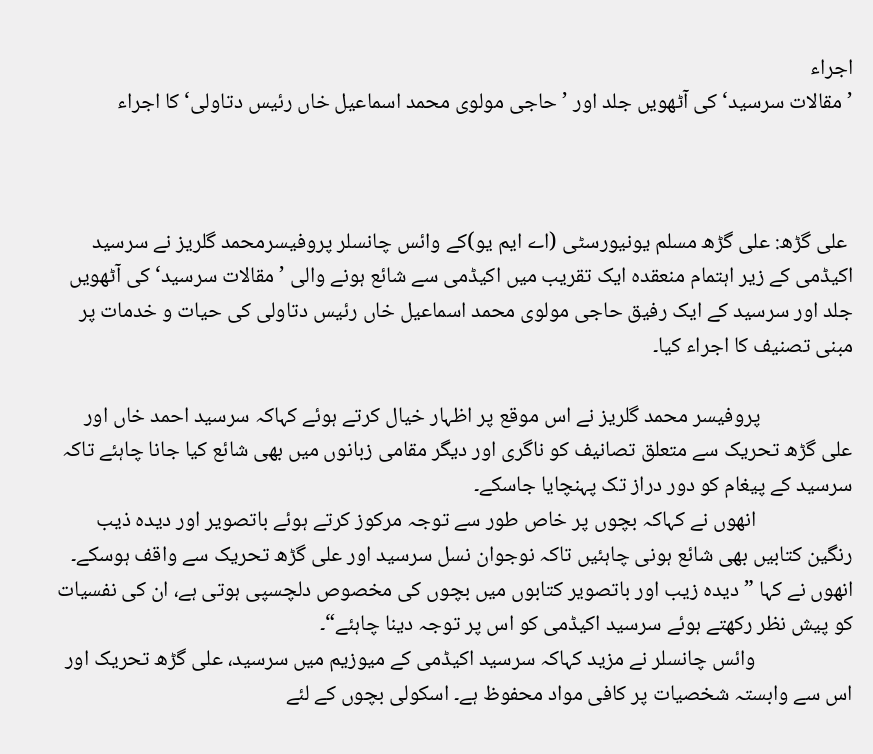اجراء
’مقالات سرسید‘ کی آٹھویں جلد اور ’حاجی مولوی محمد اسماعیل خاں رئیس دتاولی‘ کا اجراء



 علی گڑھ: علی گڑھ مسلم یونیورسٹی (اے ایم یو)کے وائس چانسلر پروفیسرمحمد گلریز نے سرسید اکیڈمی کے زیر اہتمام منعقدہ ایک تقریب میں اکیڈمی سے شائع ہونے والی ’مقالات سرسید‘ کی آٹھویں جلد اور سرسید کے ایک رفیق حاجی مولوی محمد اسماعیل خاں رئیس دتاولی کی حیات و خدمات پر مبنی تصنیف کا اجراء کیا۔

                   پروفیسر محمد گلریز نے اس موقع پر اظہار خیال کرتے ہوئے کہاکہ سرسید احمد خاں اور علی گڑھ تحریک سے متعلق تصانیف کو ناگری اور دیگر مقامی زبانوں میں بھی شائع کیا جانا چاہئے تاکہ سرسید کے پیغام کو دور دراز تک پہنچایا جاسکے۔
                    انھوں نے کہاکہ بچوں پر خاص طور سے توجہ مرکوز کرتے ہوئے باتصویر اور دیدہ ذیب رنگین کتابیں بھی شائع ہونی چاہئیں تاکہ نوجوان نسل سرسید اور علی گڑھ تحریک سے واقف ہوسکے۔ انھوں نے کہا ”دیدہ زیب اور باتصویر کتابوں میں بچوں کی مخصوص دلچسپی ہوتی ہے، ان کی نفسیات کو پیش نظر رکھتے ہوئے سرسید اکیڈمی کو اس پر توجہ دینا چاہئے“۔
                    وائس چانسلر نے مزید کہاکہ سرسید اکیڈمی کے میوزیم میں سرسید، علی گڑھ تحریک اور اس سے وابستہ شخصیات پر کافی مواد محفوظ ہے۔ اسکولی بچوں کے لئے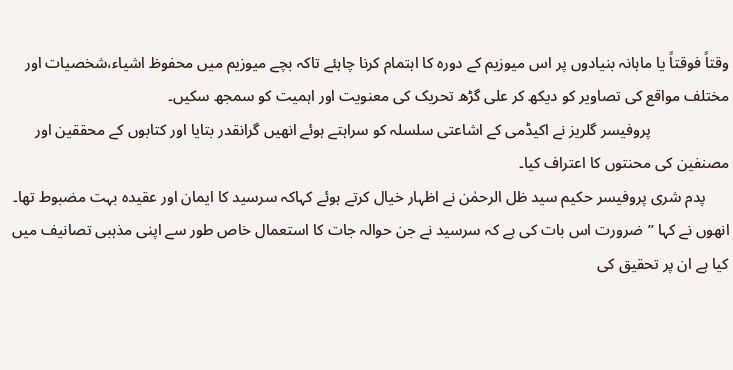وقتاً فوقتاً یا ماہانہ بنیادوں پر اس میوزیم کے دورہ کا اہتمام کرنا چاہئے تاکہ بچے میوزیم میں محفوظ اشیاء،شخصیات اور مختلف مواقع کی تصاویر کو دیکھ کر علی گڑھ تحریک کی معنویت اور اہمیت کو سمجھ سکیں۔
                    پروفیسر گلریز نے اکیڈمی کے اشاعتی سلسلہ کو سراہتے ہوئے انھیں گرانقدر بتایا اور کتابوں کے محققین اور مصنفین کی محنتوں کا اعتراف کیا۔
      پدم شری پروفیسر حکیم سید ظل الرحمٰن نے اظہار خیال کرتے ہوئے کہاکہ سرسید کا ایمان اور عقیدہ بہت مضبوط تھا۔ انھوں نے کہا ”ضرورت اس بات کی ہے کہ سرسید نے جن حوالہ جات کا استعمال خاص طور سے اپنی مذہبی تصانیف میں کیا ہے ان پر تحقیق کی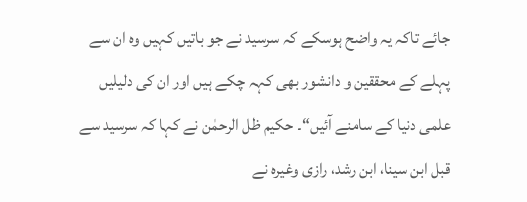جائے تاکہ یہ واضح ہوسکے کہ سرسید نے جو باتیں کہیں وہ ان سے پہلے کے محققین و دانشور بھی کہہ چکے ہیں اور ان کی دلیلیں علمی دنیا کے سامنے آئیں“۔ حکیم ظل الرحمٰن نے کہا کہ سرسید سے قبل ابن سینا، ابن رشد، رازی وغیرہ نے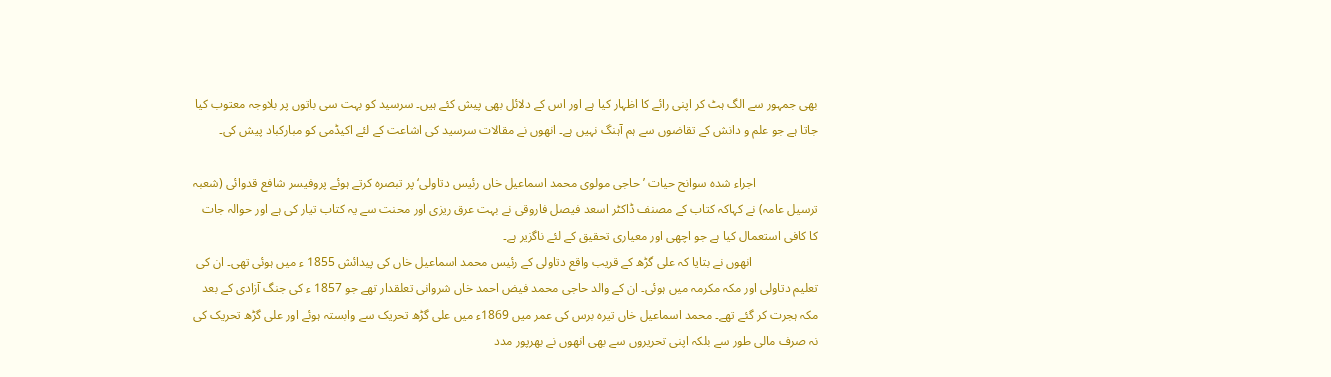بھی جمہور سے الگ ہٹ کر اپنی رائے کا اظہار کیا ہے اور اس کے دلائل بھی پیش کئے ہیں۔ سرسید کو بہت سی باتوں پر بلاوجہ معتوب کیا جاتا ہے جو علم و دانش کے تقاضوں سے ہم آہنگ نہیں ہے۔ انھوں نے مقالات سرسید کی اشاعت کے لئے اکیڈمی کو مبارکباد پیش کی۔

                    اجراء شدہ سوانح حیات ’حاجی مولوی محمد اسماعیل خاں رئیس دتاولی‘ پر تبصرہ کرتے ہوئے پروفیسر شافع قدوائی (شعبہ ترسیل عامہ) نے کہاکہ کتاب کے مصنف ڈاکٹر اسعد فیصل فاروقی نے بہت عرق ریزی اور محنت سے یہ کتاب تیار کی ہے اور حوالہ جات کا کافی استعمال کیا ہے جو اچھی اور معیاری تحقیق کے لئے ناگزیر ہے۔
                     انھوں نے بتایا کہ علی گڑھ کے قریب واقع دتاولی کے رئیس محمد اسماعیل خاں کی پیدائش 1855 ء میں ہوئی تھی۔ ان کی تعلیم دتاولی اور مکہ مکرمہ میں ہوئی۔ ان کے والد حاجی محمد فیض احمد خاں شروانی تعلقدار تھے جو 1857 ء کی جنگ آزادی کے بعد مکہ ہجرت کر گئے تھے۔ محمد اسماعیل خاں تیرہ برس کی عمر میں 1869ء میں علی گڑھ تحریک سے وابستہ ہوئے اور علی گڑھ تحریک کی نہ صرف مالی طور سے بلکہ اپنی تحریروں سے بھی انھوں نے بھرپور مدد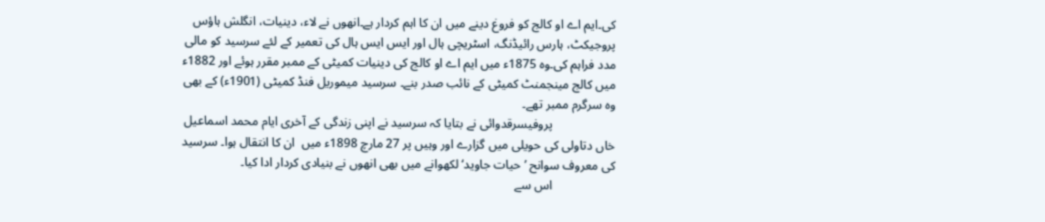کی۔ایم اے او کالج کو فروغ دینے میں ان کا اہم کردار ہے۔انھوں نے لاء، دینیات، انگلش ہاؤس پروجیکٹ، ہارس رائیڈنگ، اسٹریچی ہال اور ایس ایس ہال کی تعمیر کے لئے سرسید کو مالی مدد فراہم کی۔وہ 1875ء میں ایم اے او کالج کی دینیات کمیٹی کے ممبر مقرر ہوئے اور 1882ء میں کالج مینجمنٹ کمیٹی کے نائب صدر بنے۔ سرسید میموریل فنڈ کمیٹی (1901ء) کے بھی وہ سرگرم ممبر تھے۔
                    پروفیسرقدوائی نے بتایا کہ سرسید نے اپنی زندگی کے آخری ایام محمد اسماعیل خاں دتاولی کی حویلی میں گزارے اور وہیں پر 27 مارچ 1898ء میں  ان کا انتقال ہوا۔ سرسید کی معروف سوانح ’حیات جاوید‘ لکھوانے میں بھی انھوں نے بنیادی کردار ادا کیا۔
                    اس سے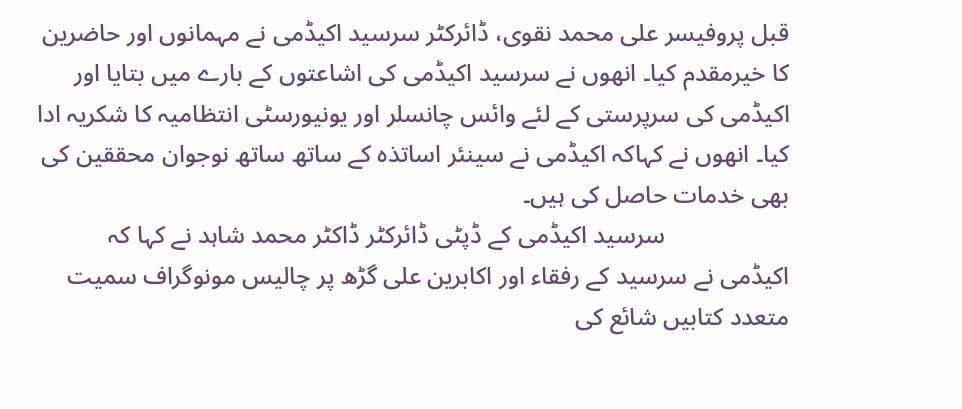قبل پروفیسر علی محمد نقوی، ڈائرکٹر سرسید اکیڈمی نے مہمانوں اور حاضرین کا خیرمقدم کیا۔ انھوں نے سرسید اکیڈمی کی اشاعتوں کے بارے میں بتایا اور اکیڈمی کی سرپرستی کے لئے وائس چانسلر اور یونیورسٹی انتظامیہ کا شکریہ ادا کیا۔ انھوں نے کہاکہ اکیڈمی نے سینئر اساتذہ کے ساتھ ساتھ نوجوان محققین کی بھی خدمات حاصل کی ہیں۔
                    سرسید اکیڈمی کے ڈپٹی ڈائرکٹر ڈاکٹر محمد شاہد نے کہا کہ اکیڈمی نے سرسید کے رفقاء اور اکابرین علی گڑھ پر چالیس مونوگراف سمیت متعدد کتابیں شائع کی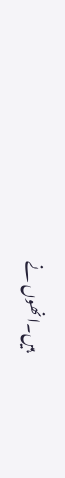ہیں۔انھوں نے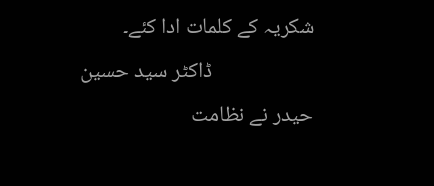شکریہ کے کلمات ادا کئے۔
                     ڈاکٹر سید حسین حیدر نے نظامت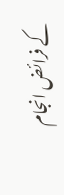کے فرائض انجام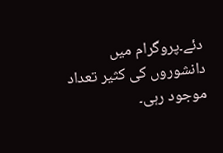دئے۔پروگرام میں دانشوروں کی کثیر تعداد موجود رہی۔